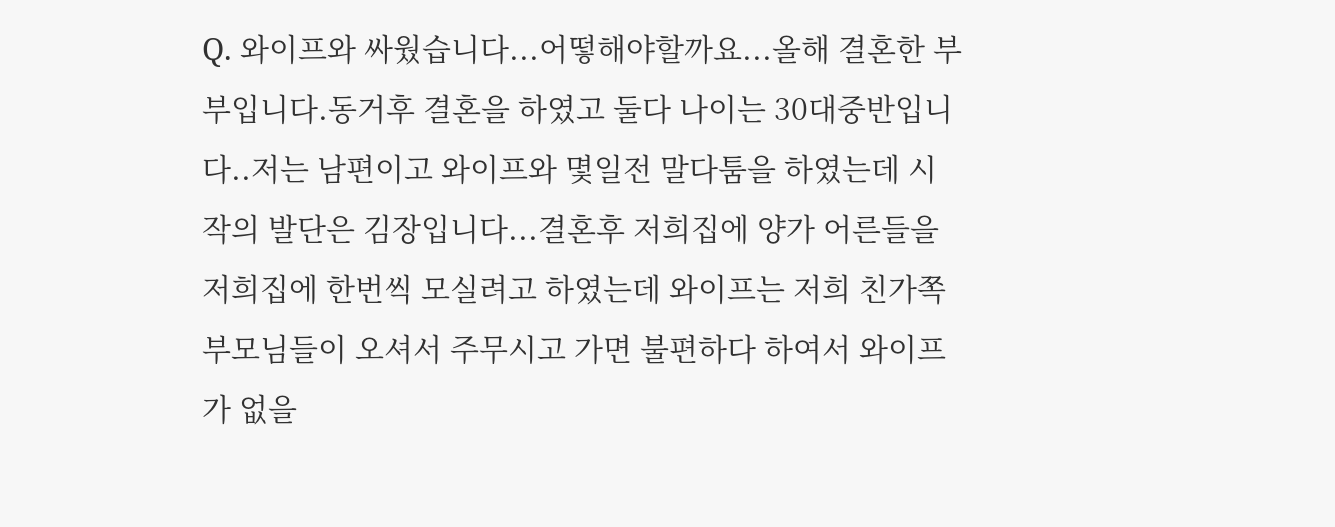Q. 와이프와 싸웠습니다...어떻해야할까요...올해 결혼한 부부입니다.동거후 결혼을 하였고 둘다 나이는 30대중반입니다..저는 남편이고 와이프와 몇일전 말다툼을 하였는데 시작의 발단은 김장입니다...결혼후 저희집에 양가 어른들을 저희집에 한번씩 모실려고 하였는데 와이프는 저희 친가쪽 부모님들이 오셔서 주무시고 가면 불편하다 하여서 와이프가 없을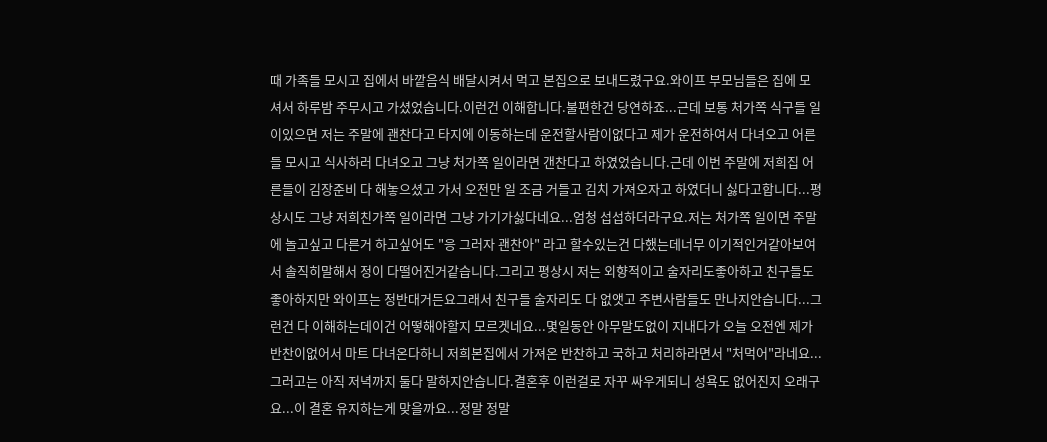때 가족들 모시고 집에서 바깥음식 배달시켜서 먹고 본집으로 보내드렸구요.와이프 부모님들은 집에 모셔서 하루밤 주무시고 가셨었습니다.이런건 이해합니다.불편한건 당연하죠...근데 보통 처가쪽 식구들 일이있으면 저는 주말에 괜찬다고 타지에 이동하는데 운전할사람이없다고 제가 운전하여서 다녀오고 어른들 모시고 식사하러 다녀오고 그냥 처가쪽 일이라면 갠찬다고 하였었습니다.근데 이번 주말에 저희집 어른들이 김장준비 다 해놓으셨고 가서 오전만 일 조금 거들고 김치 가져오자고 하였더니 싫다고합니다...평상시도 그냥 저희친가쪽 일이라면 그냥 가기가싫다네요...엄청 섭섭하더라구요.저는 처가쪽 일이면 주말에 놀고싶고 다른거 하고싶어도 "응 그러자 괜찬아" 라고 할수있는건 다했는데너무 이기적인거같아보여서 솔직히말해서 정이 다떨어진거같습니다.그리고 평상시 저는 외향적이고 술자리도좋아하고 친구들도 좋아하지만 와이프는 정반대거든요그래서 친구들 술자리도 다 없앳고 주변사람들도 만나지안습니다...그런건 다 이해하는데이건 어떻해야할지 모르겟네요...몇일동안 아무말도없이 지내다가 오늘 오전엔 제가 반찬이없어서 마트 다녀온다하니 저희본집에서 가져온 반찬하고 국하고 처리하라면서 "처먹어"라네요...그러고는 아직 저녁까지 둘다 말하지안습니다.결혼후 이런걸로 자꾸 싸우게되니 성욕도 없어진지 오래구요...이 결혼 유지하는게 맞을까요...정말 정말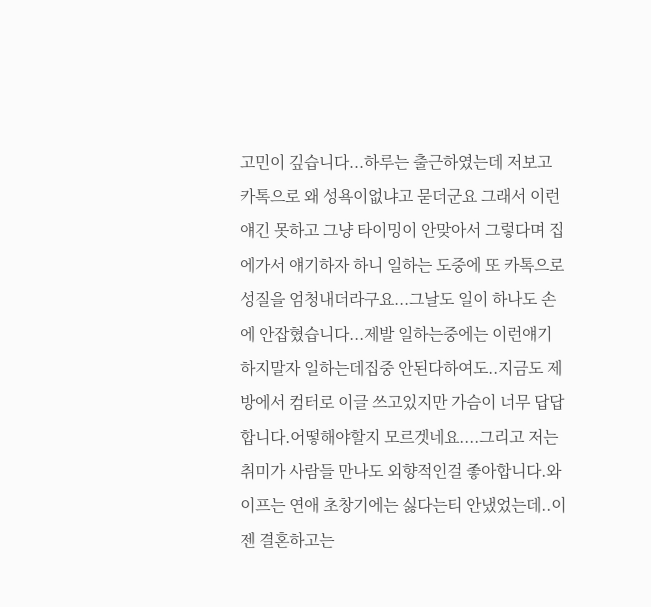고민이 깊습니다...하루는 출근하였는데 저보고 카톡으로 왜 성욕이없냐고 묻더군요 그래서 이런얘긴 못하고 그냥 타이밍이 안맞아서 그렇다며 집에가서 얘기하자 하니 일하는 도중에 또 카톡으로 성질을 엄청내더라구요...그날도 일이 하나도 손에 안잡혔습니다...제발 일하는중에는 이런얘기 하지말자 일하는데집중 안된다하여도..지금도 제방에서 컴터로 이글 쓰고있지만 가슴이 너무 답답합니다.어떻해야할지 모르겟네요....그리고 저는 취미가 사람들 만나도 외향적인걸 좋아합니다.와이프는 연애 초창기에는 싫다는티 안냈었는데..이젠 결혼하고는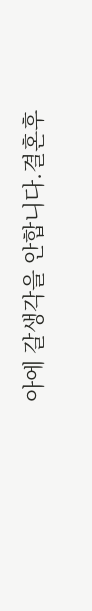아에 갈생각을 안합니다.결혼후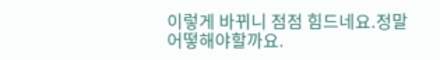이렇게 바뀌니 점점 힘드네요.정말 어떻해야할까요.